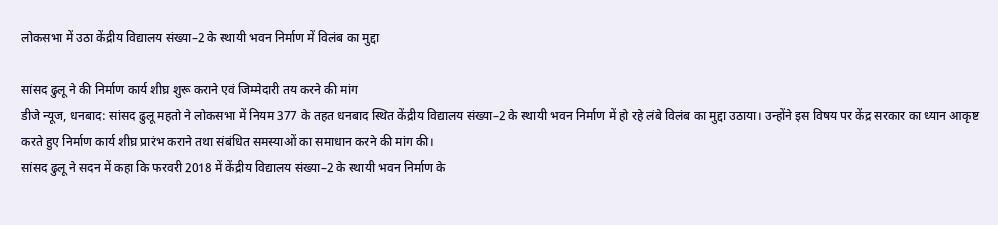लोकसभा में उठा केंद्रीय विद्यालय संख्या–2 के स्थायी भवन निर्माण में विलंब का मुद्दा

सांसद ढुलू ने की निर्माण कार्य शीघ्र शुरू कराने एवं जिम्मेदारी तय करने की मांग
डीजे न्यूज, धनबाद: सांसद ढुलू महतो ने लोकसभा में नियम 377 के तहत धनबाद स्थित केंद्रीय विद्यालय संख्या–2 के स्थायी भवन निर्माण में हो रहे लंबे विलंब का मुद्दा उठाया। उन्होंने इस विषय पर केंद्र सरकार का ध्यान आकृष्ट करते हुए निर्माण कार्य शीघ्र प्रारंभ कराने तथा संबंधित समस्याओं का समाधान करने की मांग की।
सांसद ढुलू ने सदन में कहा कि फरवरी 2018 में केंद्रीय विद्यालय संख्या–2 के स्थायी भवन निर्माण के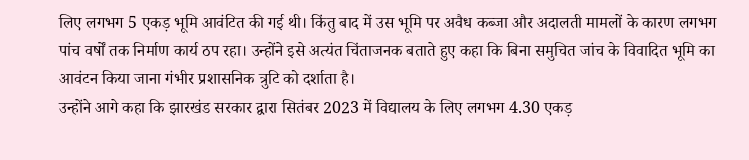लिए लगभग 5 एकड़ भूमि आवंटित की गई थी। किंतु बाद में उस भूमि पर अवैध कब्जा और अदालती मामलों के कारण लगभग पांच वर्षों तक निर्माण कार्य ठप रहा। उन्होंने इसे अत्यंत चिंताजनक बताते हुए कहा कि बिना समुचित जांच के विवादित भूमि का आवंटन किया जाना गंभीर प्रशासनिक त्रुटि को दर्शाता है।
उन्होंने आगे कहा कि झारखंड सरकार द्वारा सितंबर 2023 में विद्यालय के लिए लगभग 4.30 एकड़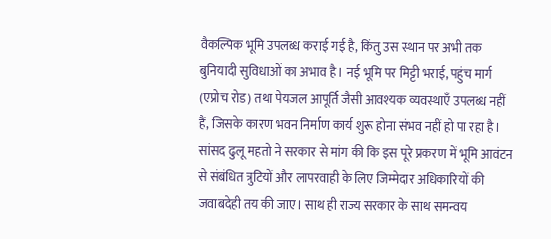वैकल्पिक भूमि उपलब्ध कराई गई है, किंतु उस स्थान पर अभी तक बुनियादी सुविधाओं का अभाव है। नई भूमि पर मिट्टी भराई, पहुंच मार्ग (एप्रोच रोड) तथा पेयजल आपूर्ति जैसी आवश्यक व्यवस्थाएँ उपलब्ध नहीं हैं, जिसके कारण भवन निर्माण कार्य शुरू होना संभव नहीं हो पा रहा है।
सांसद ढुलू महतो ने सरकार से मांग की कि इस पूरे प्रकरण में भूमि आवंटन से संबंधित त्रुटियों और लापरवाही के लिए जिम्मेदार अधिकारियों की जवाबदेही तय की जाए। साथ ही राज्य सरकार के साथ समन्वय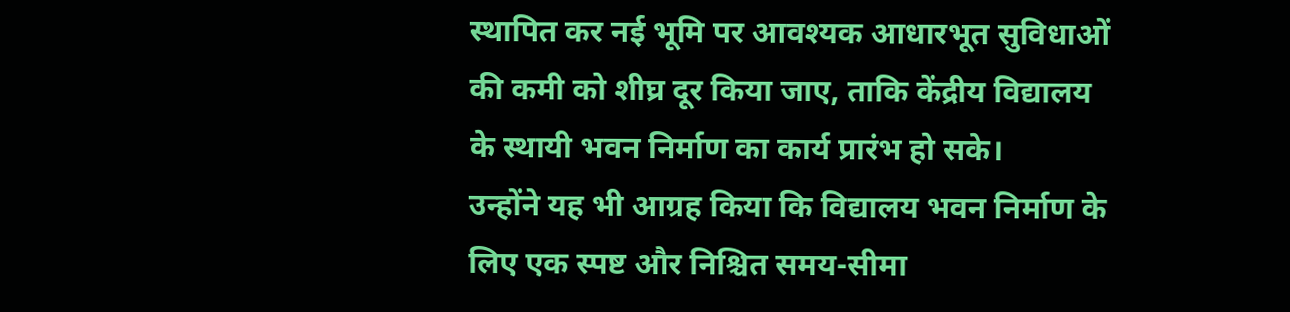स्थापित कर नई भूमि पर आवश्यक आधारभूत सुविधाओं की कमी को शीघ्र दूर किया जाए, ताकि केंद्रीय विद्यालय के स्थायी भवन निर्माण का कार्य प्रारंभ हो सके।
उन्होंने यह भी आग्रह किया कि विद्यालय भवन निर्माण के लिए एक स्पष्ट और निश्चित समय-सीमा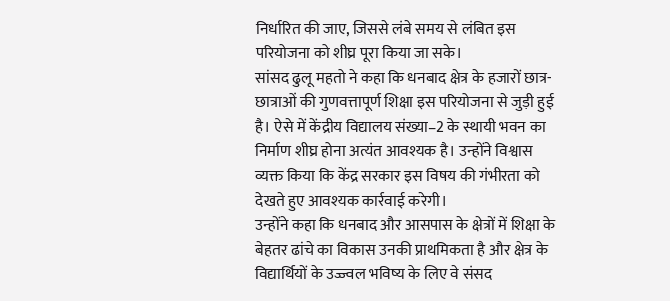निर्धारित की जाए, जिससे लंबे समय से लंबित इस परियोजना को शीघ्र पूरा किया जा सके।
सांसद ढुलू महतो ने कहा कि धनबाद क्षेत्र के हजारों छात्र-छात्राओं की गुणवत्तापूर्ण शिक्षा इस परियोजना से जुड़ी हुई है। ऐसे में केंद्रीय विद्यालय संख्या–2 के स्थायी भवन का निर्माण शीघ्र होना अत्यंत आवश्यक है। उन्होंने विश्वास व्यक्त किया कि केंद्र सरकार इस विषय की गंभीरता को देखते हुए आवश्यक कार्रवाई करेगी।
उन्होंने कहा कि धनबाद और आसपास के क्षेत्रों में शिक्षा के बेहतर ढांचे का विकास उनकी प्राथमिकता है और क्षेत्र के विद्यार्थियों के उज्ज्वल भविष्य के लिए वे संसद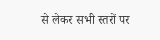से लेकर सभी स्तरों पर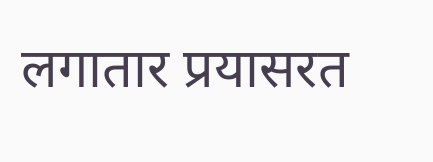लगातार प्रयासरत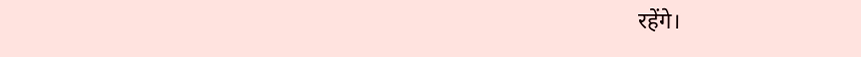रहेंगे।